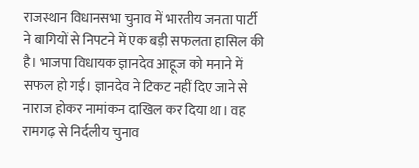राजस्थान विधानसभा चुनाव में भारतीय जनता पार्टी ने बागियों से निपटने में एक बड़ी सफलता हासिल की है। भाजपा विधायक ज्ञानदेव आहूज को मनाने में सफल हो गई। ज्ञानदेव ने टिकट नहीं दिए जाने से नाराज होकर नामांकन दाखिल कर दिया था। वह रामगढ़ से निर्दलीय चुनाव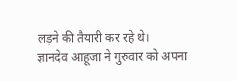लड़ने की तैयारी कर रहे थे।
ज्ञानदेव आहूजा ने गुरुवार को अपना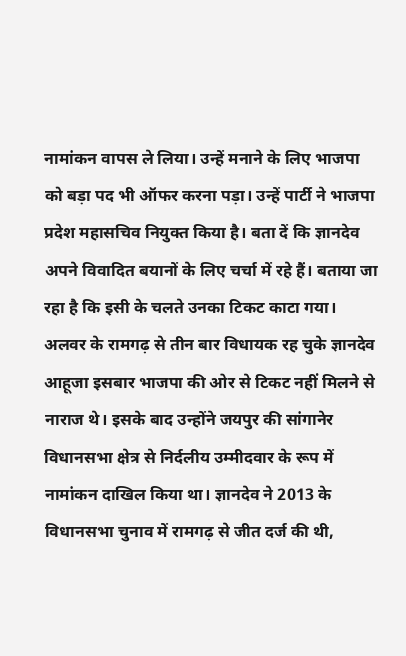नामांकन वापस ले लिया। उन्हें मनाने के लिए भाजपा को बड़ा पद भी ऑफर करना पड़ा। उन्हें पार्टी ने भाजपा प्रदेश महासचिव नियुक्त किया है। बता दें कि ज्ञानदेव अपने विवादित बयानों के लिए चर्चा में रहे हैं। बताया जा रहा है कि इसी के चलते उनका टिकट काटा गया।
अलवर के रामगढ़ से तीन बार विधायक रह चुके ज्ञानदेव आहूजा इसबार भाजपा की ओर से टिकट नहीं मिलने से नाराज थे। इसके बाद उन्होंने जयपुर की सांगानेर विधानसभा क्षेत्र से निर्दलीय उम्मीदवार के रूप में नामांकन दाखिल किया था। ज्ञानदेव ने 2013 के विधानसभा चुनाव में रामगढ़ से जीत दर्ज की थी,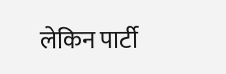लेकिन पार्टी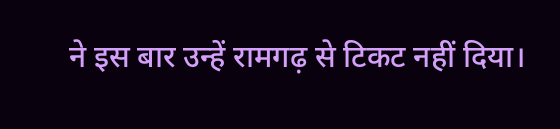ने इस बार उन्हें रामगढ़ से टिकट नहीं दिया।